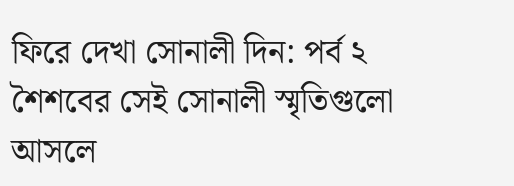ফিরে দেখা সোনালী দিন: পর্ব ২
শৈশবের সেই সোনালী স্মৃতিগুলো আসলে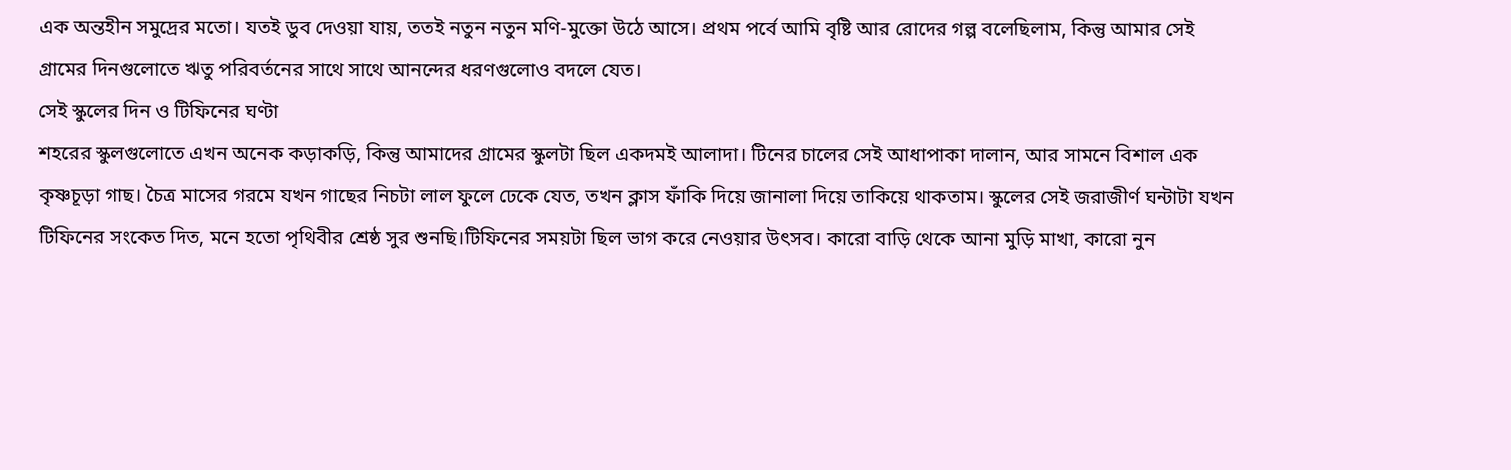এক অন্তহীন সমুদ্রের মতো। যতই ডুব দেওয়া যায়, ততই নতুন নতুন মণি-মুক্তো উঠে আসে। প্রথম পর্বে আমি বৃষ্টি আর রোদের গল্প বলেছিলাম, কিন্তু আমার সেই গ্রামের দিনগুলোতে ঋতু পরিবর্তনের সাথে সাথে আনন্দের ধরণগুলোও বদলে যেত।
সেই স্কুলের দিন ও টিফিনের ঘণ্টা
শহরের স্কুলগুলোতে এখন অনেক কড়াকড়ি, কিন্তু আমাদের গ্রামের স্কুলটা ছিল একদমই আলাদা। টিনের চালের সেই আধাপাকা দালান, আর সামনে বিশাল এক কৃষ্ণচূড়া গাছ। চৈত্র মাসের গরমে যখন গাছের নিচটা লাল ফুলে ঢেকে যেত, তখন ক্লাস ফাঁকি দিয়ে জানালা দিয়ে তাকিয়ে থাকতাম। স্কুলের সেই জরাজীর্ণ ঘন্টাটা যখন টিফিনের সংকেত দিত, মনে হতো পৃথিবীর শ্রেষ্ঠ সুর শুনছি।টিফিনের সময়টা ছিল ভাগ করে নেওয়ার উৎসব। কারো বাড়ি থেকে আনা মুড়ি মাখা, কারো নুন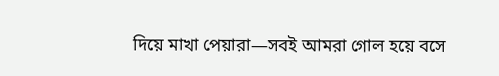দিয়ে মাখা পেয়ারা—সবই আমরা গোল হয়ে বসে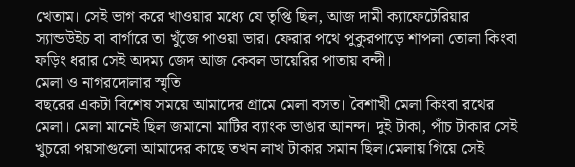খেতাম। সেই ভাগ করে খাওয়ার মধ্যে যে তৃপ্তি ছিল, আজ দামী ক্যাফেটেরিয়ার স্যান্ডউইচ বা বার্গারে তা খুঁজে পাওয়া ভার। ফেরার পথে পুকুরপাড়ে শাপলা তোলা কিংবা ফড়িং ধরার সেই অদম্য জেদ আজ কেবল ডায়েরির পাতায় বন্দী।
মেলা ও নাগরদোলার স্মৃতি
বছরের একটা বিশেষ সময়ে আমাদের গ্রামে মেলা বসত। বৈশাখী মেলা কিংবা রথের মেলা। মেলা মানেই ছিল জমানো মাটির ব্যাংক ভাঙার আনন্দ। দুই টাকা, পাঁচ টাকার সেই খুচরো পয়সাগুলো আমাদের কাছে তখন লাখ টাকার সমান ছিল।মেলায় গিয়ে সেই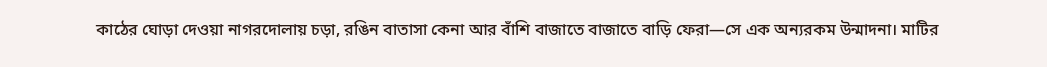কাঠের ঘোড়া দেওয়া নাগরদোলায় চড়া, রঙিন বাতাসা কেনা আর বাঁশি বাজাতে বাজাতে বাড়ি ফেরা—সে এক অন্যরকম উন্মাদনা। মাটির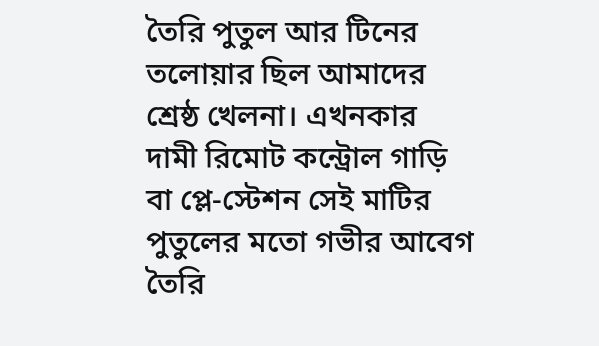তৈরি পুতুল আর টিনের তলোয়ার ছিল আমাদের শ্রেষ্ঠ খেলনা। এখনকার দামী রিমোট কন্ট্রোল গাড়ি বা প্লে-স্টেশন সেই মাটির পুতুলের মতো গভীর আবেগ তৈরি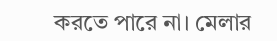করতে পারে না। মেলার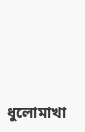ধুলোমাখা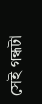সেই গন্ধটা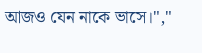আজও যেন নাকে ভাসে।","